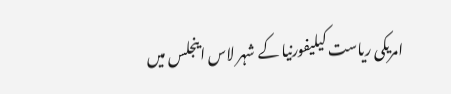امریکی ریاست کیلیفورنیا کے شہر لاس اینجلس میں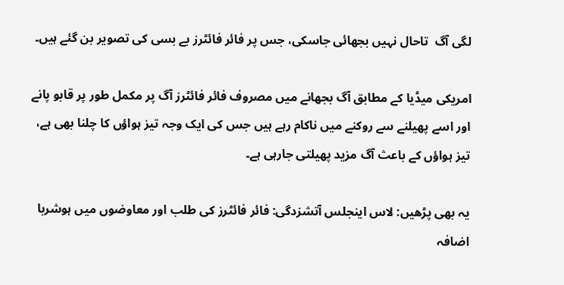لگی آگ  تاحال نہیں بجھائی جاسکی، جس پر فائر فائٹرز بے بسی کی تصویر بن گئے ہیں۔

امریکی میڈیا کے مطابق آگ بجھانے میں مصروف فائر فائٹرز آگ پر مکمل طور پر قابو پانے اور اسے پھیلنے سے روکنے میں ناکام رہے ہیں جس کی ایک وجہ تیز ہواؤں کا چلنا بھی ہے، تیز ہواؤں کے باعث آگ مزید پھیلتی جارہی ہے۔

یہ بھی پڑھیں: لاس اینجلس آتشزدگی: فائر فائٹرز کی طلب اور معاوضوں میں ہوشربا اضافہ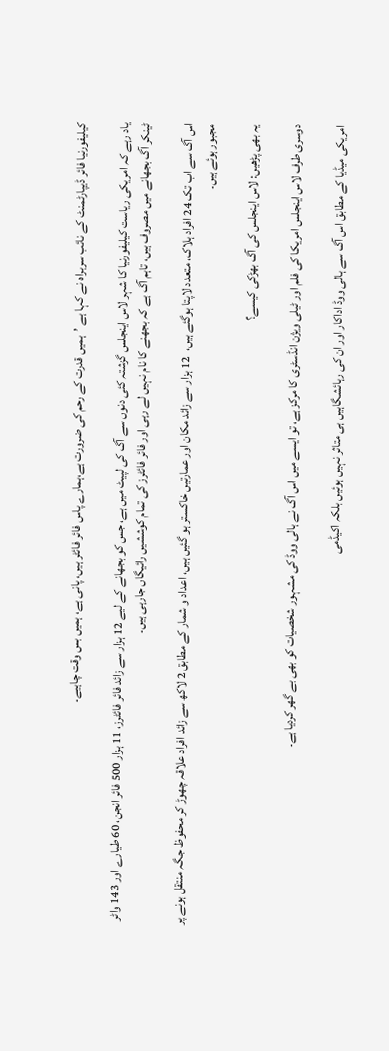کیلیفورنیا فائر ڈیپارٹمنٹ کے نائب سربراہ نے کہا ہے ’ہمیں قدرت کے رحم کی ضرورت ہے،ہمارے پاس فائر فائٹر ہیں، پانی ہے، ہمیں بس وقت چاہیے۔

یاد رہے کہ امریکی ریاست کیلیفورنیا کا شہر لاس اینجلس گزشتہ کئی دنوں سے آگ کی لپیٹ میں ہے، جس کو بجھانے کے لیے 12 ہزار سے زائد فائر فائٹرز، 11 ہزار 500 فائر انجن، 60 طیارے اور 143 واٹر ٹینکر آگ بجھانے میں مصروف ہیں، تاہم آگ ہے کہ بجھنے کا نام نہیں لے رہی اور فائر فائٹرز کی تمام کوششیں رائیگاں جارہی ہیں۔

اس آگ سے اب تک 24 افراد ہلاک، متعدد لاپتا ہوگئے ہیں،  12 ہزار سے زائد مکان اور عمارتیں خاکستر ہو گئیں ہیں، اعداد و شمار کے مطابق 2 لاکھ سے زائد افراد علاقہ چھوڑ کر محفوظ جگہ منتقل ہونے پر مجبور ہوئے ہیں۔

یہ بھی پڑھیں: لاس اینجلس کی آگ بھڑکی کیسے؟

دوسری طرف لاس اینجلس امریکا کی فلم اور ٹیلی ویژن انڈسٹری کا مرکز ہے، تو ایسے میں اس آگ نے ہالی ووڈ کی مشہور شخصیات کو بھی بے گھر کردیا ہے۔

امریکی میڈیا کے مطابق اس آگ سے ہالی ووڈ اداکار اور ان کی رہائشگاہیں ہی متاثر نہیں ہوئیں بلکہ اکیڈمی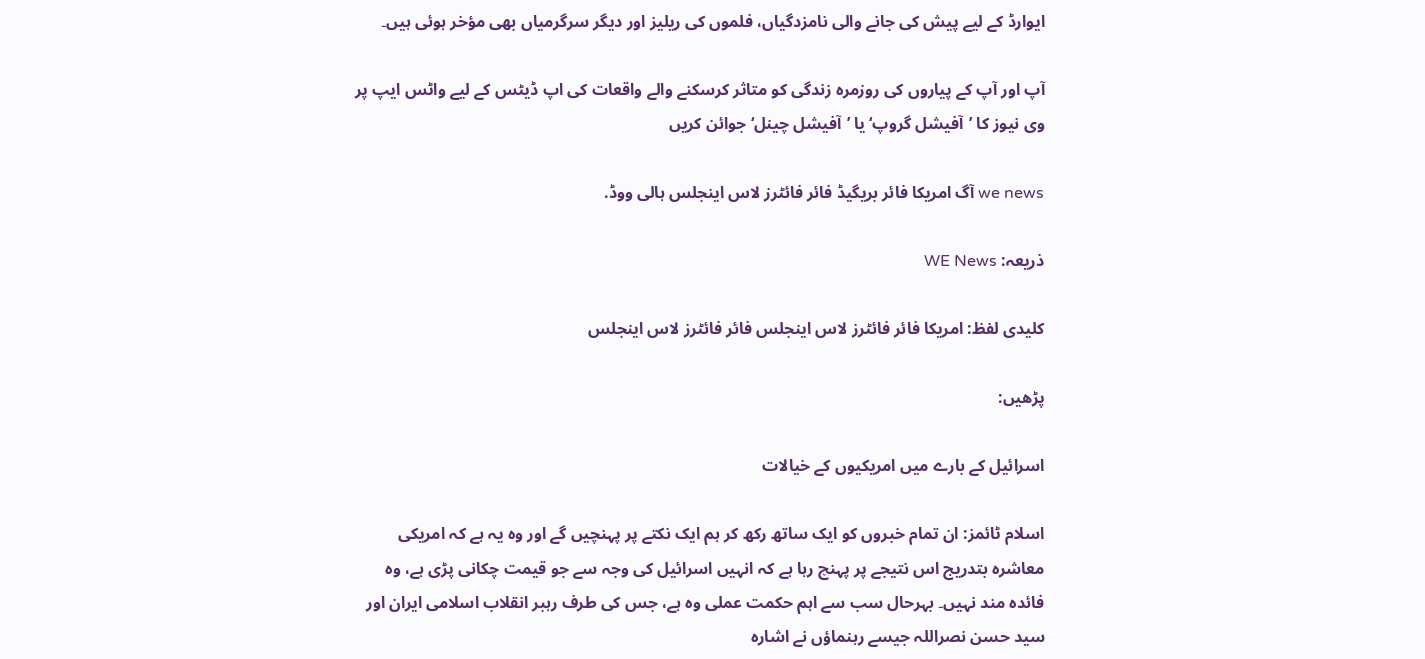ایوارڈ کے لیے پیش کی جانے والی نامزدگیاں، فلموں کی ریلیز اور دیگر سرگرمیاں بھی مؤخر ہوئی ہیں۔

آپ اور آپ کے پیاروں کی روزمرہ زندگی کو متاثر کرسکنے والے واقعات کی اپ ڈیٹس کے لیے واٹس ایپ پر وی نیوز کا ’آفیشل گروپ‘ یا ’آفیشل چینل‘ جوائن کریں

we news آگ امریکا فائر بریگیڈ فائر فائٹرز لاس اینجلس ہالی ووڈ.

ذریعہ: WE News

کلیدی لفظ: امریکا فائر فائٹرز لاس اینجلس فائر فائٹرز لاس اینجلس

پڑھیں:

اسرائیل کے بارے میں امریکیوں کے خیالات

اسلام ٹائمز: ان تمام خبروں کو ایک ساتھ رکھ کر ہم ایک نکتے پر پہنچیں گے اور وہ یہ ہے کہ امریکی معاشرہ بتدریج اس نتیجے پر پہنچ رہا ہے کہ انہیں اسرائیل کی وجہ سے جو قیمت چکانی پڑی ہے، وہ فائدہ مند نہیں۔ بہرحال سب سے اہم حکمت عملی وہ ہے، جس کی طرف رہبر انقلاب اسلامی ایران اور سید حسن نصراللہ جیسے رہنماؤں نے اشارہ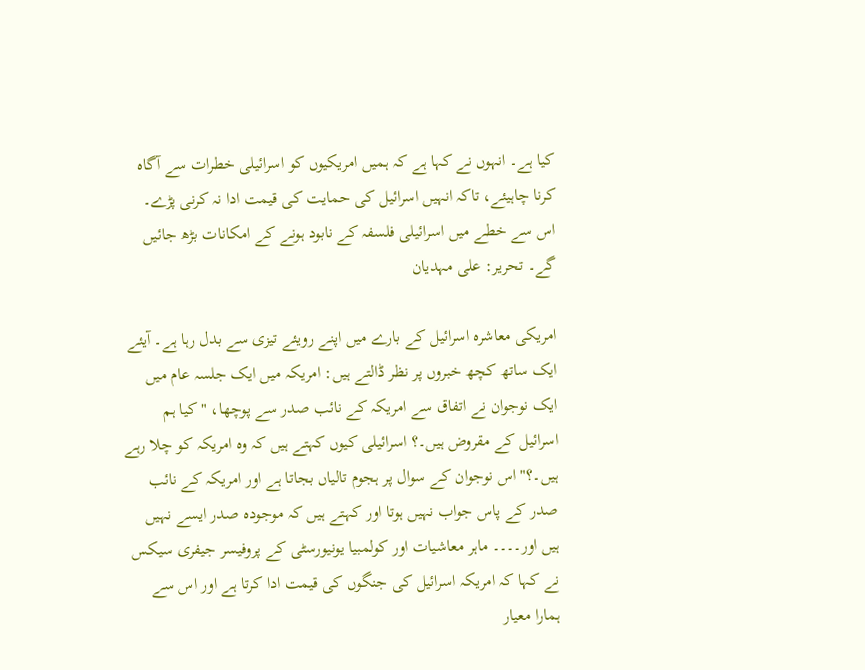کیا ہے۔ انہوں نے کہا ہے کہ ہمیں امریکیوں کو اسرائیلی خطرات سے آگاہ کرنا چاہیئے، تاکہ انہیں اسرائیل کی حمایت کی قیمت ادا نہ کرنی پڑے۔ اس سے خطے میں اسرائیلی فلسفہ کے نابود ہونے کے امکانات بڑھ جائیں گے۔ تحریر: علی مہدیان

امریکی معاشرہ اسرائیل کے بارے میں اپنے رویئے تیزی سے بدل رہا ہے۔ آیئے ایک ساتھ کچھ خبروں پر نظر ڈالتے ہیں: امریکہ میں ایک جلسہ عام میں ایک نوجوان نے اتفاق سے امریکہ کے نائب صدر سے پوچھا، "کیا ہم اسرائیل کے مقروض ہیں۔؟ اسرائیلی کیوں کہتے ہیں کہ وہ امریکہ کو چلا رہے ہیں۔؟" اس نوجوان کے سوال پر ہجوم تالیاں بجاتا ہے اور امریکہ کے نائب صدر کے پاس جواب نہیں ہوتا اور کہتے ہیں کہ موجودہ صدر ایسے نہیں ہیں اور۔۔۔۔ ماہر معاشیات اور کولمبیا یونیورسٹی کے پروفیسر جیفری سیکس نے کہا کہ امریکہ اسرائیل کی جنگوں کی قیمت ادا کرتا ہے اور اس سے ہمارا معیار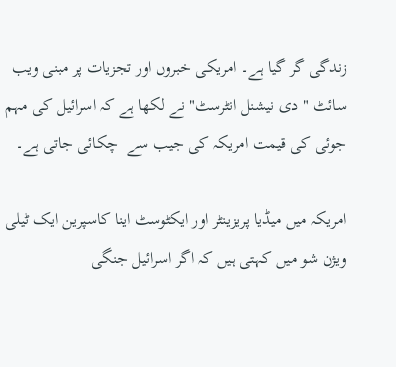زندگی گر گیا ہے۔ امریکی خبروں اور تجزیات پر مبنی ویب سائٹ "دی نیشنل انٹرسٹ" نے لکھا ہے کہ اسرائیل کی مہم جوئی کی قیمت امریکہ کی جیب سے  چکائی جاتی ہے۔

امریکہ میں میڈیا پریزینٹر اور ایکٹوسٹ اینا کاسپرین ایک ٹیلی ویژن شو میں کہتی ہیں کہ اگر اسرائیل جنگی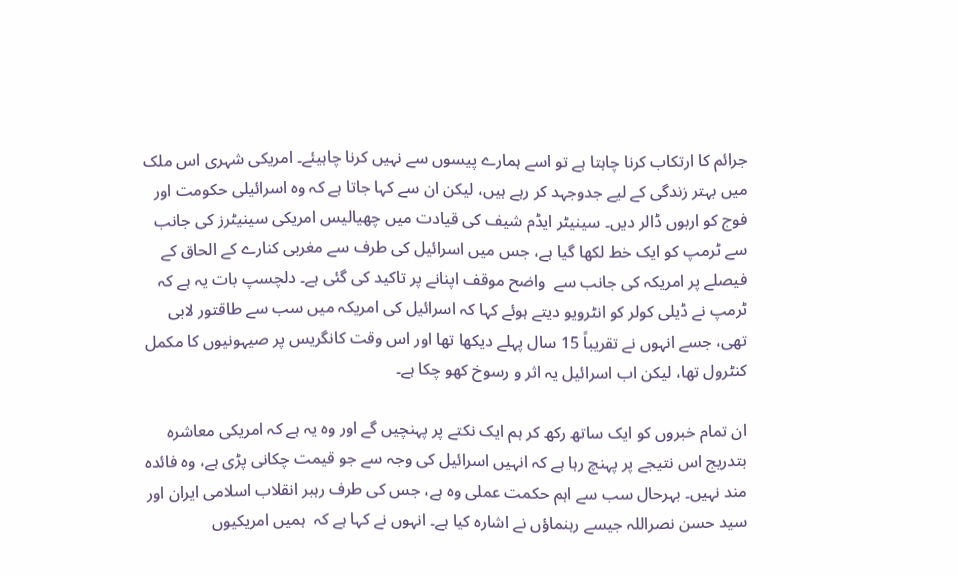جرائم کا ارتکاب کرنا چاہتا ہے تو اسے ہمارے پیسوں سے نہیں کرنا چاہیئے۔ امریکی شہری اس ملک میں بہتر زندگی کے لیے جدوجہد کر رہے ہیں، لیکن ان سے کہا جاتا ہے کہ وہ اسرائیلی حکومت اور فوج کو اربوں ڈالر دیں۔ سینیٹر ایڈم شیف کی قیادت میں چھیالیس امریکی سینیٹرز کی جانب سے ٹرمپ کو ایک خط لکھا گیا ہے، جس میں اسرائیل کی طرف سے مغربی کنارے کے الحاق کے فیصلے پر امریکہ کی جانب سے  واضح موقف اپنانے پر تاکید کی گئی ہے۔ دلچسپ بات یہ ہے کہ ٹرمپ نے ڈیلی کولر کو انٹرویو دیتے ہوئے کہا کہ اسرائیل کی امریکہ میں سب سے طاقتور لابی تھی، جسے انہوں نے تقریباً 15 سال پہلے دیکھا تھا اور اس وقت کانگریس پر صیہونیوں کا مکمل کنٹرول تھا، لیکن اب اسرائیل یہ اثر و رسوخ کھو چکا ہے۔

ان تمام خبروں کو ایک ساتھ رکھ کر ہم ایک نکتے پر پہنچیں گے اور وہ یہ ہے کہ امریکی معاشرہ بتدریج اس نتیجے پر پہنچ رہا ہے کہ انہیں اسرائیل کی وجہ سے جو قیمت چکانی پڑی ہے، وہ فائدہ مند نہیں۔ بہرحال سب سے اہم حکمت عملی وہ ہے، جس کی طرف رہبر انقلاب اسلامی ایران اور سید حسن نصراللہ جیسے رہنماؤں نے اشارہ کیا ہے۔ انہوں نے کہا ہے کہ  ہمیں امریکیوں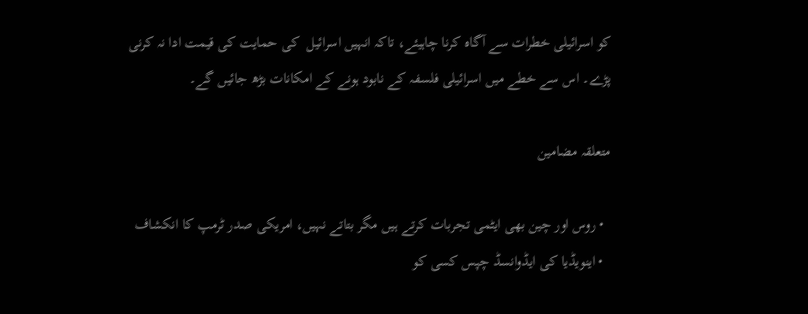کو اسرائیلی خطرات سے آگاہ کرنا چاہیئے، تاکہ انہیں اسرائیل  کی حمایت کی قیمت ادا نہ کرنی پڑے۔ اس سے خطے میں اسرائیلی فلسفہ کے نابود ہونے کے امکانات بڑھ جائیں گے۔

متعلقہ مضامین

  • روس اور چین بھی ایٹمی تجربات کرتے ہیں مگر بتاتے نہیں، امریکی صدر ٹرمپ کا انکشاف
  • اینویڈیا کی ایڈوانسڈ چپس کسی کو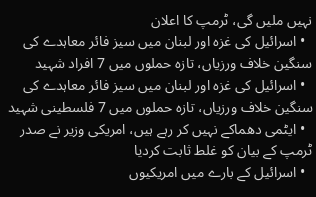نہیں ملیں گی، ٹرمپ کا اعلان
  • اسرائیل کی غزہ اور لبنان میں سیز فائر معاہدے کی سنگین خلاف ورزیاں، تازہ حملوں میں 7 افراد شہید
  • اسرائیل کی غزہ اور لبنان میں سیز فائر معاہدے کی سنگین خلاف ورزیاں، تازہ حملوں میں 7 فلسطینی شہید
  • ایٹمی دھماکے نہیں کر رہے ہیں، امریکی وزیر نے صدر ٹرمپ کے بیان کو غلط ثابت کردیا
  • اسرائیل کے بارے میں امریکیوں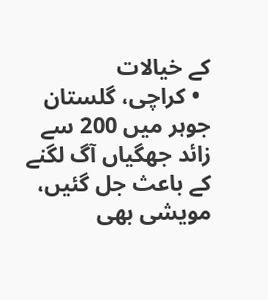کے خیالات
  • کراچی، گلستان جوہر میں 200 سے زائد جھگیاں آگ لگنے کے باعث جل گئیں، مویشی بھی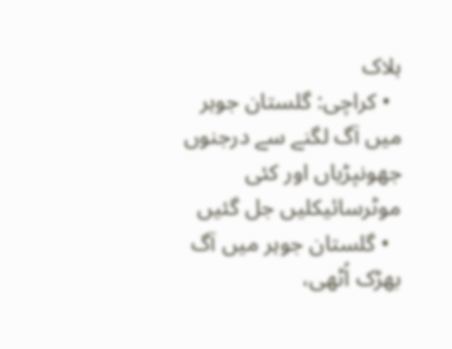ہلاک
  • کراچی: گلستان جوہر میں آگ لگنے سے درجنوں جھونپڑیاں اور کئی موٹرسائیکلیں جل گئیں
  • گلستان جوہر میں آگ بھڑک اُٹھی،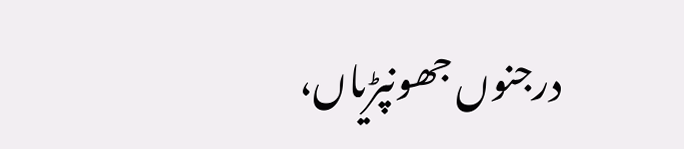درجنوں جھونپڑیاں،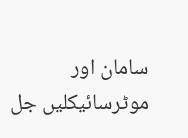سامان اور موٹرسائیکلیں جل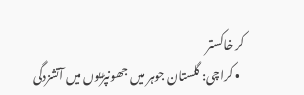کر خاکستر
  • کراچی: گلستان جوہر میں جھونپڑیوں میں آتشزدگی